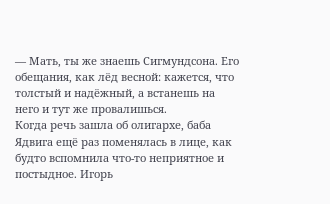— Мать, ты же знаешь Сигмундсона. Его обещания, как лёд весной: кажется, что толстый и надёжный, а встанешь на него и тут же провалишься.
Когда речь зашла об олигархе, баба Ядвига ещё раз поменялась в лице, как будто вспомнила что-то неприятное и постыдное. Игорь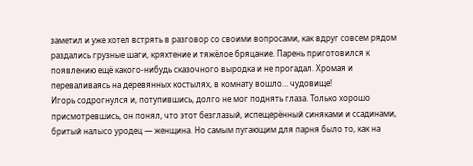заметил и уже хотел встрять в разговор со своими вопросами, как вдруг совсем рядом раздались грузные шаги, кряхтение и тяжёлое бряцание. Парень приготовился к появлению ещё какого-нибудь сказочного выродка и не прогадал. Хромая и переваливаясь на деревянных костылях, в комнату вошло… чудовище!
Игорь содрогнулся и, потупившись, долго не мог поднять глаза. Только хорошо присмотревшись, он понял, что этот безглазый, испещерённый синяками и ссадинами, бритый налысо уродец — женщина. Но самым пугающим для парня было то, как на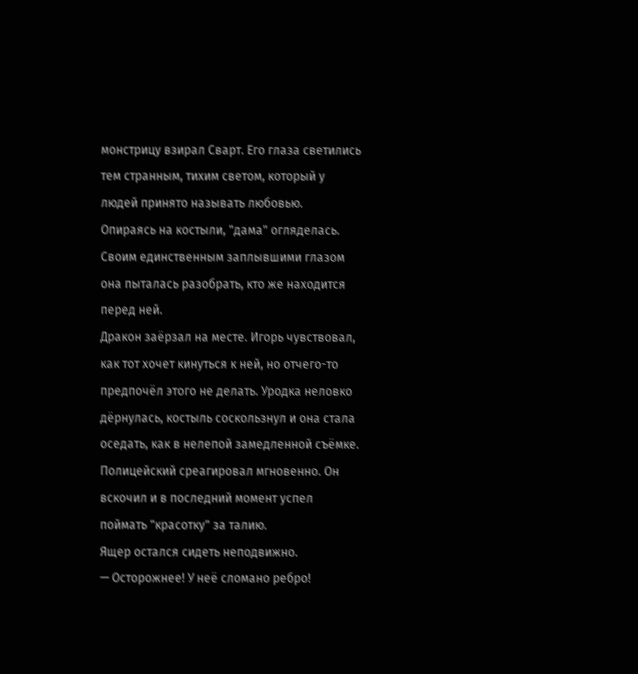монстрицу взирал Сварт. Его глаза светились тем странным, тихим светом, который у людей принято называть любовью.
Опираясь на костыли, "дама" огляделась. Своим единственным заплывшими глазом она пыталась разобрать, кто же находится перед ней.
Дракон заёрзал на месте. Игорь чувствовал, как тот хочет кинуться к ней, но отчего-то предпочёл этого не делать. Уродка неловко дёрнулась, костыль соскользнул и она стала оседать, как в нелепой замедленной съёмке. Полицейский среагировал мгновенно. Он вскочил и в последний момент успел поймать "красотку" за талию.
Ящер остался сидеть неподвижно.
— Осторожнее! У неё сломано ребро!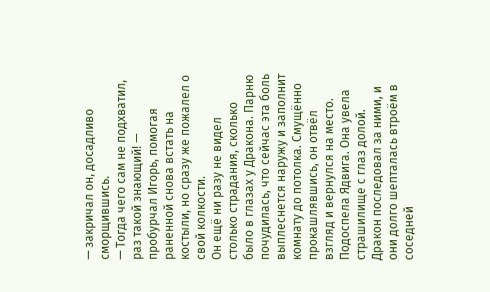— закричал он, досадливо сморщившись.
— Тогда чего сам не подхватил, раз такой знающий! — пробурчал Игорь, помогая раненной снова встать на костыли, но сразу же пожалел о свой колкости.
Он ещё ни разу не видел столько страдания, сколько было в глазах у Дракона. Парню почудилась, что сейчас эта боль выплеснется наружу и заполнит комнату до потолка. Смущённо прокашлявшись, он отвёл взгляд и вернулся на место.
Подоспела Ядвига. Она увела страшилище с глаз долой. Дракон последовал за ними, и они долго шепталась втроём в соседней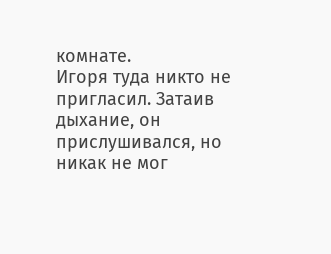комнате.
Игоря туда никто не пригласил. Затаив дыхание, он прислушивался, но никак не мог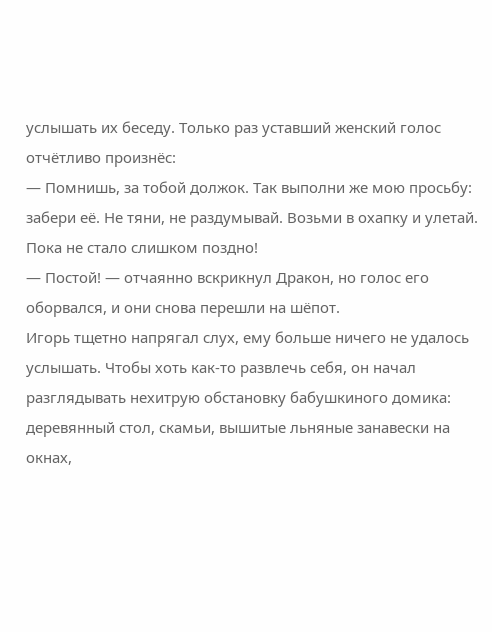услышать их беседу. Только раз уставший женский голос отчётливо произнёс:
— Помнишь, за тобой должок. Так выполни же мою просьбу: забери её. Не тяни, не раздумывай. Возьми в охапку и улетай. Пока не стало слишком поздно!
— Постой! — отчаянно вскрикнул Дракон, но голос его оборвался, и они снова перешли на шёпот.
Игорь тщетно напрягал слух, ему больше ничего не удалось услышать. Чтобы хоть как-то развлечь себя, он начал разглядывать нехитрую обстановку бабушкиного домика: деревянный стол, скамьи, вышитые льняные занавески на окнах,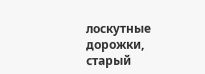лоскутные дорожки, старый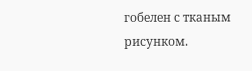гобелен с тканым рисунком.